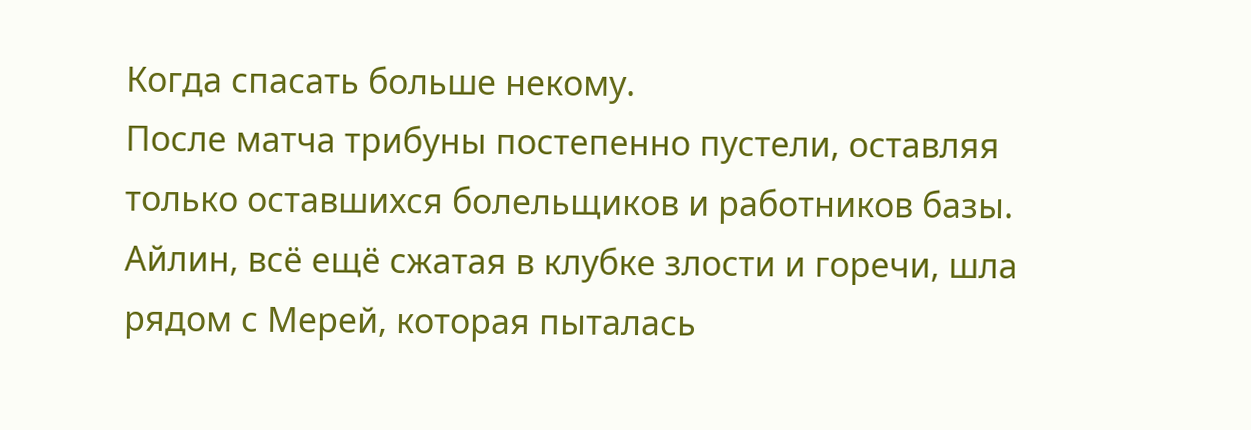Когда спасать больше некому.
После матча трибуны постепенно пустели, оставляя только оставшихся болельщиков и работников базы. Айлин, всё ещё сжатая в клубке злости и горечи, шла рядом с Мерей, которая пыталась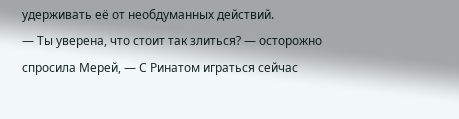удерживать её от необдуманных действий.
— Ты уверена, что стоит так злиться? — осторожно спросила Мерей, — С Ринатом играться сейчас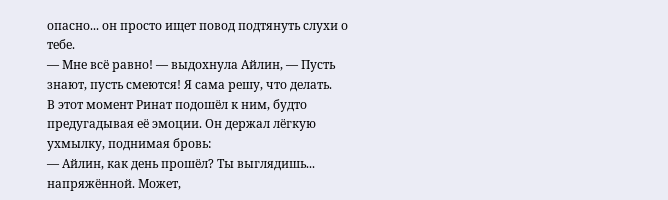опасно... он просто ищет повод подтянуть слухи о тебе.
— Мне всё равно! — выдохнула Айлин, — Пусть знают, пусть смеются! Я сама решу, что делать.
В этот момент Ринат подошёл к ним, будто предугадывая её эмоции. Он держал лёгкую ухмылку, поднимая бровь:
— Айлин, как день прошёл? Ты выглядишь... напряжённой. Может,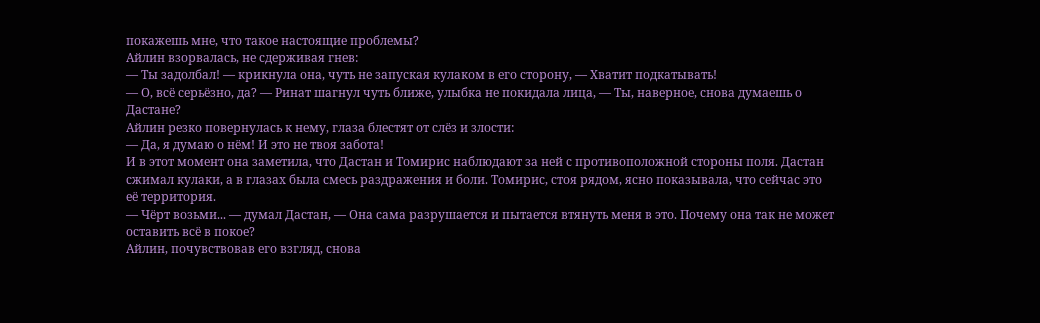покажешь мне, что такое настоящие проблемы?
Айлин взорвалась, не сдерживая гнев:
— Ты задолбал! — крикнула она, чуть не запуская кулаком в его сторону, — Хватит подкатывать!
— О, всё серьёзно, да? — Ринат шагнул чуть ближе, улыбка не покидала лица, — Ты, наверное, снова думаешь о Дастане?
Айлин резко повернулась к нему, глаза блестят от слёз и злости:
— Да, я думаю о нём! И это не твоя забота!
И в этот момент она заметила, что Дастан и Томирис наблюдают за ней с противоположной стороны поля. Дастан сжимал кулаки, а в глазах была смесь раздражения и боли. Томирис, стоя рядом, ясно показывала, что сейчас это её территория.
— Чёрт возьми... — думал Дастан, — Она сама разрушается и пытается втянуть меня в это. Почему она так не может оставить всё в покое?
Айлин, почувствовав его взгляд, снова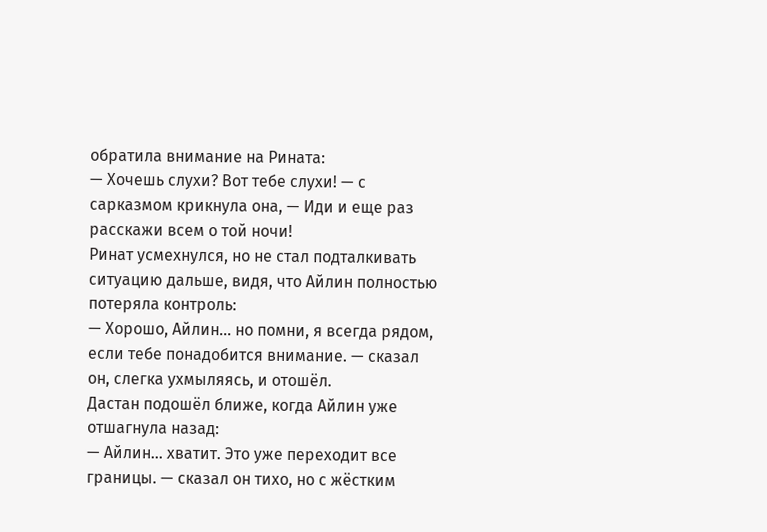обратила внимание на Рината:
— Хочешь слухи? Вот тебе слухи! — с сарказмом крикнула она, — Иди и еще раз расскажи всем о той ночи!
Ринат усмехнулся, но не стал подталкивать ситуацию дальше, видя, что Айлин полностью потеряла контроль:
— Хорошо, Айлин... но помни, я всегда рядом, если тебе понадобится внимание. — сказал он, слегка ухмыляясь, и отошёл.
Дастан подошёл ближе, когда Айлин уже отшагнула назад:
— Айлин... хватит. Это уже переходит все границы. — сказал он тихо, но с жёстким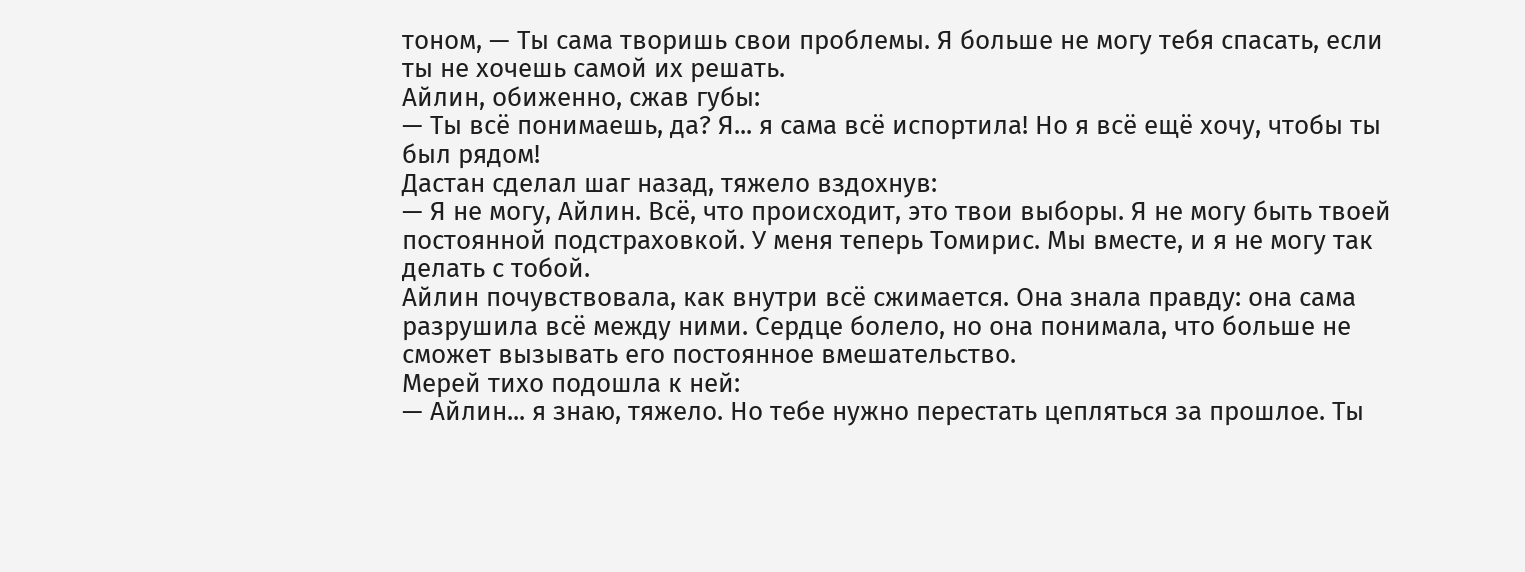тоном, — Ты сама творишь свои проблемы. Я больше не могу тебя спасать, если ты не хочешь самой их решать.
Айлин, обиженно, сжав губы:
— Ты всё понимаешь, да? Я... я сама всё испортила! Но я всё ещё хочу, чтобы ты был рядом!
Дастан сделал шаг назад, тяжело вздохнув:
— Я не могу, Айлин. Всё, что происходит, это твои выборы. Я не могу быть твоей постоянной подстраховкой. У меня теперь Томирис. Мы вместе, и я не могу так делать с тобой.
Айлин почувствовала, как внутри всё сжимается. Она знала правду: она сама разрушила всё между ними. Сердце болело, но она понимала, что больше не сможет вызывать его постоянное вмешательство.
Мерей тихо подошла к ней:
— Айлин... я знаю, тяжело. Но тебе нужно перестать цепляться за прошлое. Ты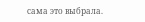сама это выбрала.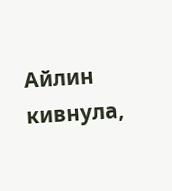Айлин кивнула,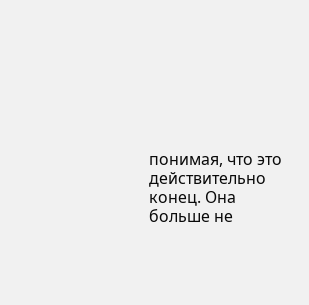понимая, что это действительно конец. Она больше не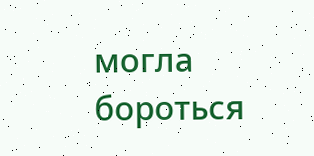могла бороться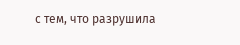с тем, что разрушила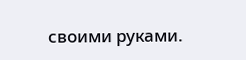своими руками.